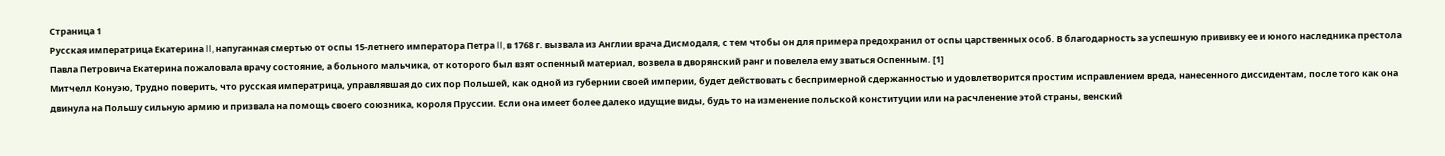Cтраница 1
Русская императрица Екатерина II, напуганная смертью от оспы 15-летнего императора Петра II, в 1768 г. вызвала из Англии врача Дисмодаля, с тем чтобы он для примера предохранил от оспы царственных особ. В благодарность за успешную прививку ее и юного наследника престола Павла Петровича Екатерина пожаловала врачу состояние, а больного мальчика, от которого был взят оспенный материал, возвела в дворянский ранг и повелела ему зваться Оспенным. [1]
Митчелл Конуэю, Трудно поверить, что русская императрица, управлявшая до сих пор Польшей, как одной из губернии своей империи, будет действовать с беспримерной сдержанностью и удовлетворится простим исправлением вреда, нанесенного диссидентам, после того как она двинула на Польшу сильную армию и призвала на помощь своего союзника, короля Пруссии. Если она имеет более далеко идущие виды, будь то на изменение польской конституции или на расчленение этой страны, венский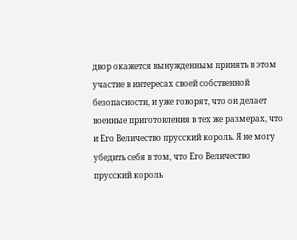двор окажется вынужденным принять в этом участие в интересах своей собственной безопасности, и уже говорят, что он делает военные приготовления в тех же размерах, что и Его Величество прусский король. Я не могу убедить себя в том, что Его Величество прусский король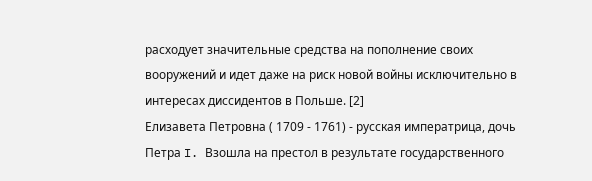расходует значительные средства на пополнение своих вооружений и идет даже на риск новой войны исключительно в интересах диссидентов в Польше. [2]
Елизавета Петровна ( 1709 - 1761) - русская императрица, дочь Петра I. Взошла на престол в результате государственного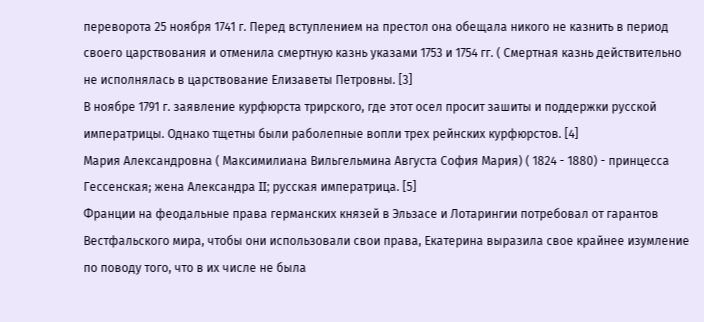переворота 25 ноября 1741 г. Перед вступлением на престол она обещала никого не казнить в период своего царствования и отменила смертную казнь указами 1753 и 1754 гг. ( Смертная казнь действительно не исполнялась в царствование Елизаветы Петровны. [3]
В ноябре 1791 г. заявление курфюрста трирского, где этот осел просит зашиты и поддержки русской императрицы. Однако тщетны были раболепные вопли трех рейнских курфюрстов. [4]
Мария Александровна ( Максимилиана Вильгельмина Августа София Мария) ( 1824 - 1880) - принцесса Гессенская; жена Александра II; русская императрица. [5]
Франции на феодальные права германских князей в Эльзасе и Лотарингии потребовал от гарантов Вестфальского мира, чтобы они использовали свои права, Екатерина выразила свое крайнее изумление по поводу того, что в их числе не была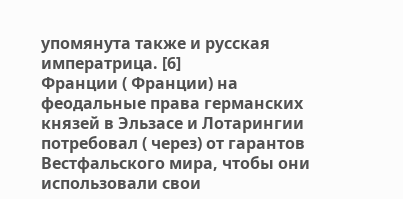упомянута также и русская императрица. [6]
Франции ( Франции) на феодальные права германских князей в Эльзасе и Лотарингии потребовал ( через) от гарантов Вестфальского мира, чтобы они использовали свои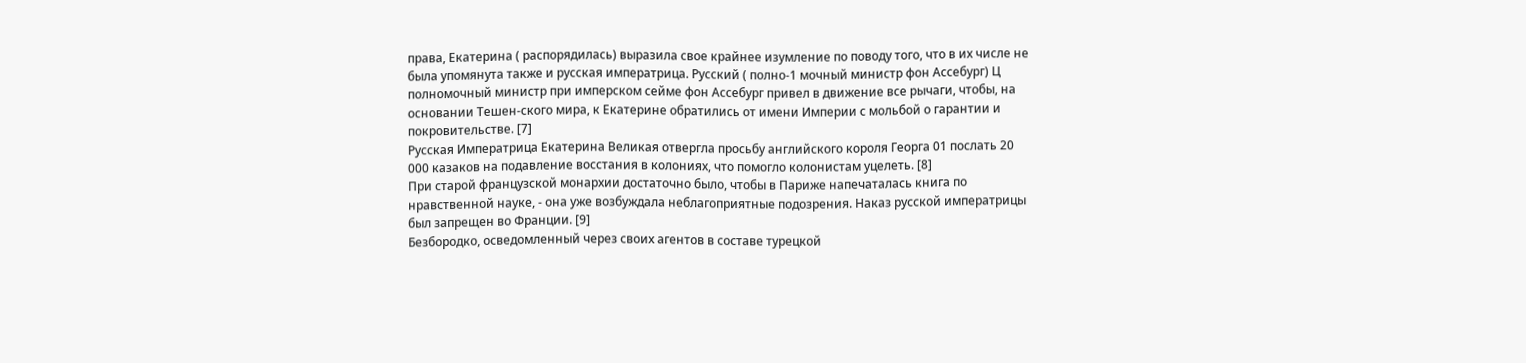права, Екатерина ( распорядилась) выразила свое крайнее изумление по поводу того, что в их числе не была упомянута также и русская императрица. Русский ( полно-1 мочный министр фон Ассебург) Ц полномочный министр при имперском сейме фон Ассебург привел в движение все рычаги, чтобы, на основании Тешен-ского мира, к Екатерине обратились от имени Империи с мольбой о гарантии и покровительстве. [7]
Русская Императрица Екатерина Великая отвергла просьбу английского короля Георга 01 послать 20 000 казаков на подавление восстания в колониях, что помогло колонистам уцелеть. [8]
При старой французской монархии достаточно было, чтобы в Париже напечаталась книга по нравственной науке, - она уже возбуждала неблагоприятные подозрения. Наказ русской императрицы был запрещен во Франции. [9]
Безбородко, осведомленный через своих агентов в составе турецкой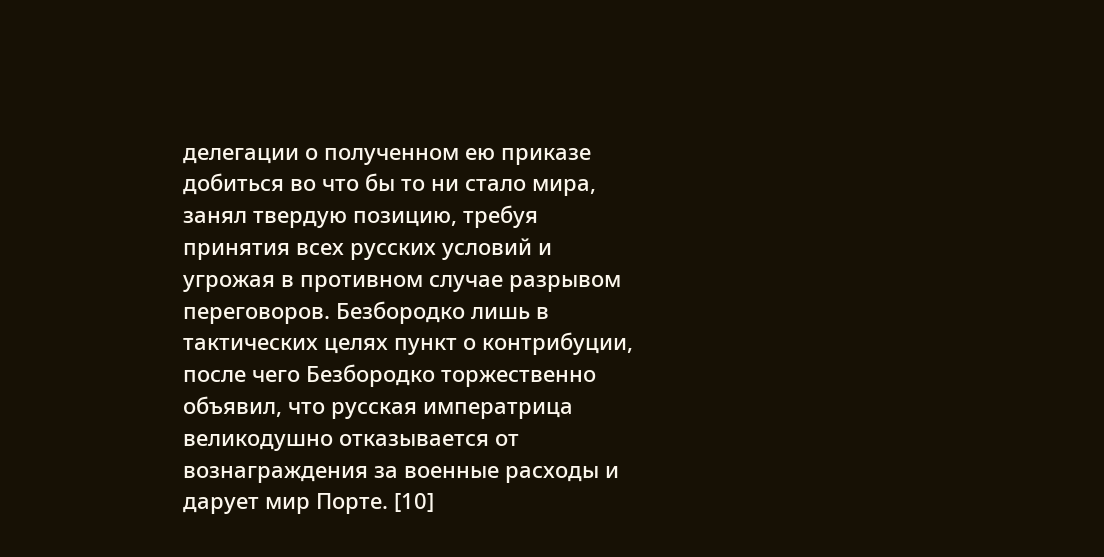делегации о полученном ею приказе добиться во что бы то ни стало мира, занял твердую позицию, требуя принятия всех русских условий и угрожая в противном случае разрывом переговоров. Безбородко лишь в тактических целях пункт о контрибуции, после чего Безбородко торжественно объявил, что русская императрица великодушно отказывается от вознаграждения за военные расходы и дарует мир Порте. [10]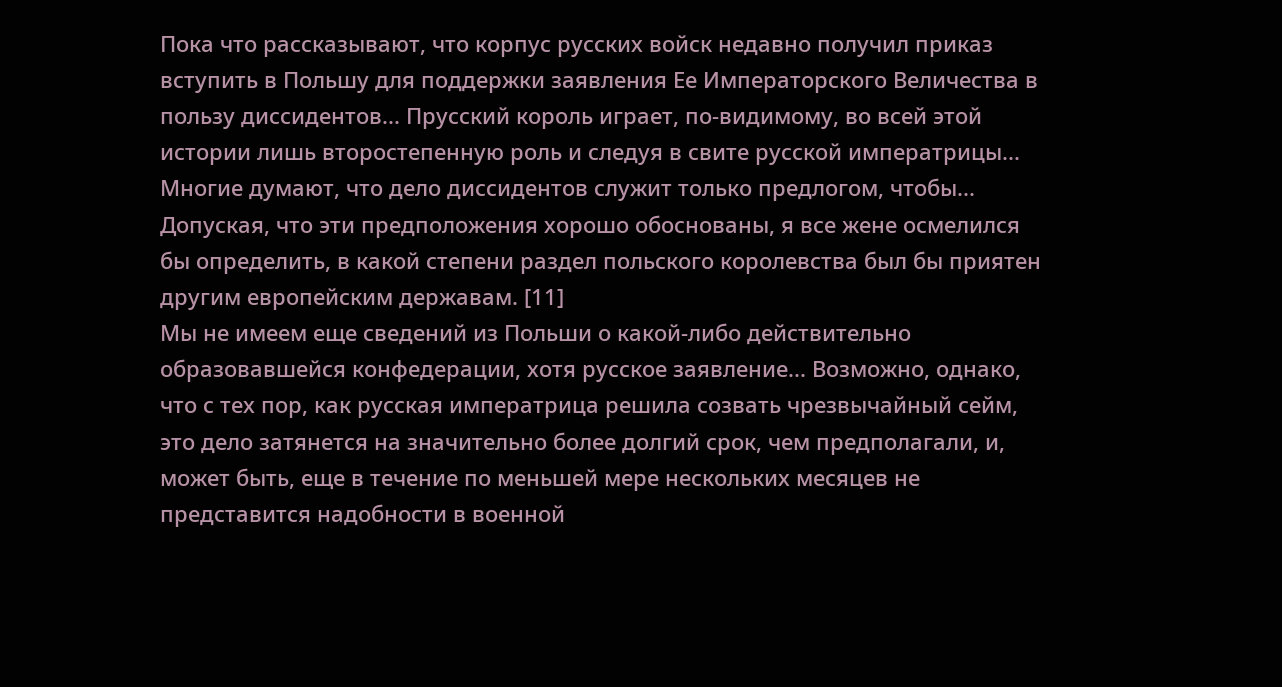Пока что рассказывают, что корпус русских войск недавно получил приказ вступить в Польшу для поддержки заявления Ее Императорского Величества в пользу диссидентов... Прусский король играет, по-видимому, во всей этой истории лишь второстепенную роль и следуя в свите русской императрицы... Многие думают, что дело диссидентов служит только предлогом, чтобы... Допуская, что эти предположения хорошо обоснованы, я все жене осмелился бы определить, в какой степени раздел польского королевства был бы приятен другим европейским державам. [11]
Мы не имеем еще сведений из Польши о какой-либо действительно образовавшейся конфедерации, хотя русское заявление... Возможно, однако, что с тех пор, как русская императрица решила созвать чрезвычайный сейм, это дело затянется на значительно более долгий срок, чем предполагали, и, может быть, еще в течение по меньшей мере нескольких месяцев не представится надобности в военной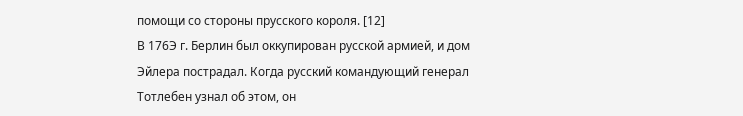помощи со стороны прусского короля. [12]
В 176Э г. Берлин был оккупирован русской армией, и дом Эйлера пострадал. Когда русский командующий генерал Тотлебен узнал об этом, он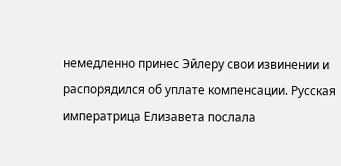немедленно принес Эйлеру свои извинении и распорядился об уплате компенсации. Русская императрица Елизавета послала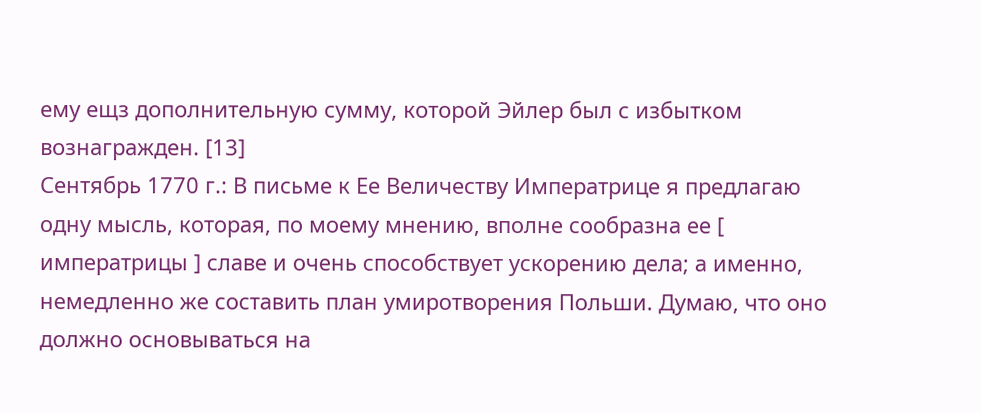ему ещз дополнительную сумму, которой Эйлер был с избытком вознагражден. [13]
Сентябрь 1770 г.: В письме к Ее Величеству Императрице я предлагаю одну мысль, которая, по моему мнению, вполне сообразна ее [ императрицы ] славе и очень способствует ускорению дела; а именно, немедленно же составить план умиротворения Польши. Думаю, что оно должно основываться на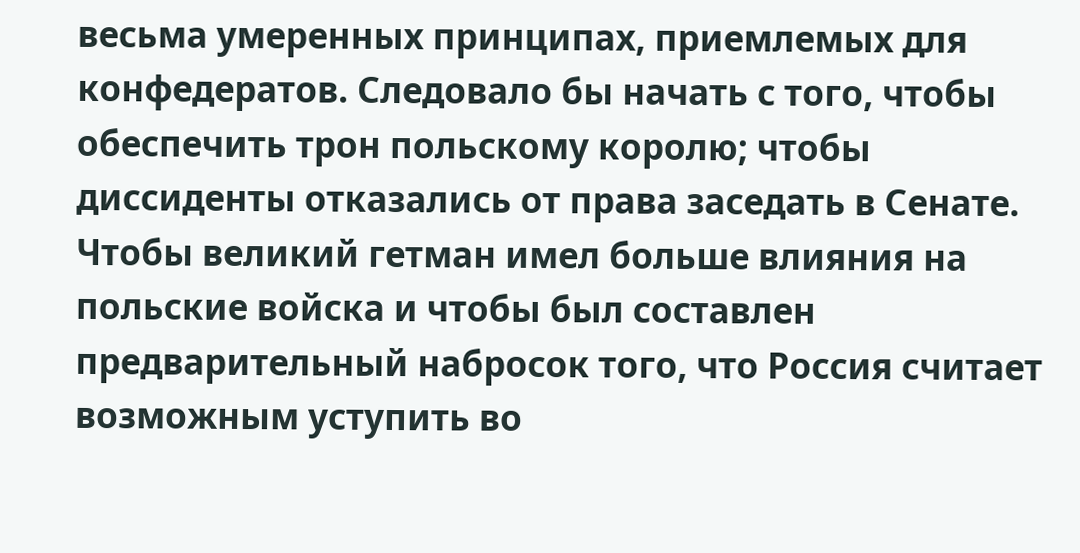весьма умеренных принципах, приемлемых для конфедератов. Следовало бы начать с того, чтобы обеспечить трон польскому королю; чтобы диссиденты отказались от права заседать в Сенате. Чтобы великий гетман имел больше влияния на польские войска и чтобы был составлен предварительный набросок того, что Россия считает возможным уступить во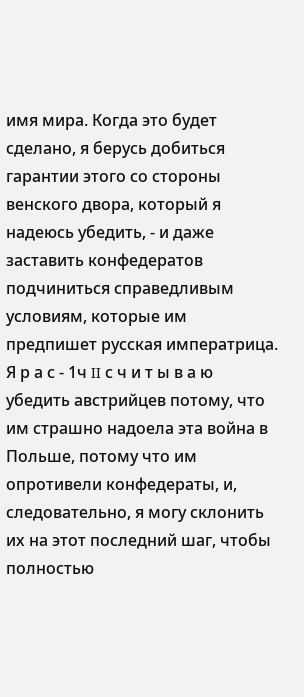имя мира. Когда это будет сделано, я берусь добиться гарантии этого со стороны венского двора, который я надеюсь убедить, - и даже заставить конфедератов подчиниться справедливым условиям, которые им предпишет русская императрица. Я р а с - 1ч II с ч и т ы в а ю убедить австрийцев потому, что им страшно надоела эта война в Польше, потому что им опротивели конфедераты, и, следовательно, я могу склонить их на этот последний шаг, чтобы полностью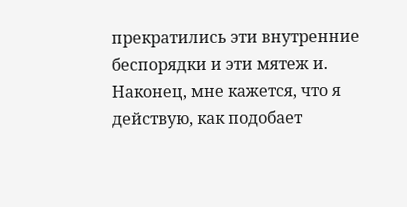прекратились эти внутренние беспорядки и эти мятеж и. Наконец, мне кажется, что я действую, как подобает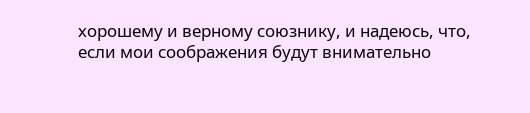хорошему и верному союзнику, и надеюсь, что, если мои соображения будут внимательно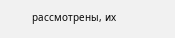рассмотрены, их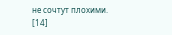не сочтут плохими. [14]